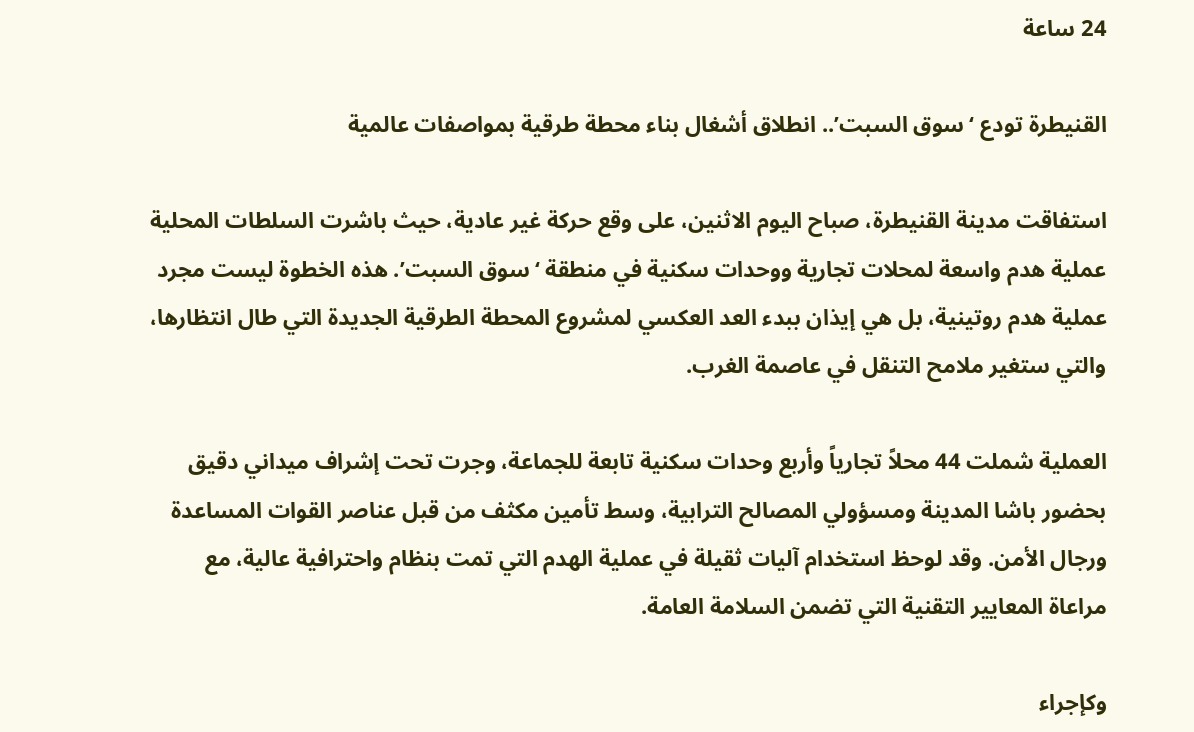24 ساعة

القنيطرة تودع ‘سوق السبت’.. انطلاق أشغال بناء محطة طرقية بمواصفات عالمية

استفاقت مدينة القنيطرة، صباح اليوم الاثنين، على وقع حركة غير عادية، حيث باشرت السلطات المحلية عملية هدم واسعة لمحلات تجارية ووحدات سكنية في منطقة ‘سوق السبت’. هذه الخطوة ليست مجرد عملية هدم روتينية، بل هي إيذان ببدء العد العكسي لمشروع المحطة الطرقية الجديدة التي طال انتظارها، والتي ستغير ملامح التنقل في عاصمة الغرب.

العملية شملت 44 محلاً تجارياً وأربع وحدات سكنية تابعة للجماعة، وجرت تحت إشراف ميداني دقيق بحضور باشا المدينة ومسؤولي المصالح الترابية، وسط تأمين مكثف من قبل عناصر القوات المساعدة ورجال الأمن. وقد لوحظ استخدام آليات ثقيلة في عملية الهدم التي تمت بنظام واحترافية عالية، مع مراعاة المعايير التقنية التي تضمن السلامة العامة.

وكإجراء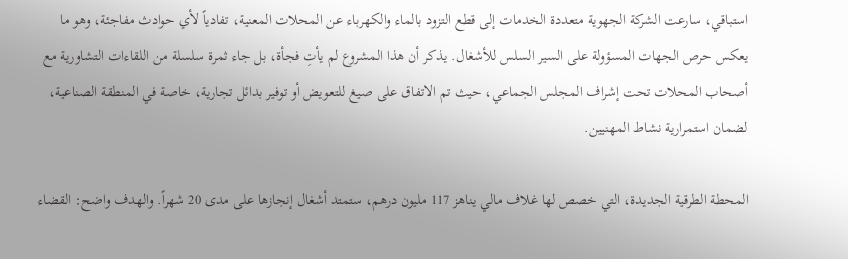استباقي، سارعت الشركة الجهوية متعددة الخدمات إلى قطع التزود بالماء والكهرباء عن المحلات المعنية، تفادياً لأي حوادث مفاجئة، وهو ما يعكس حرص الجهات المسؤولة على السير السلس للأشغال. يذكر أن هذا المشروع لم يأتِ فجأة، بل جاء ثمرة سلسلة من اللقاءات التشاورية مع أصحاب المحلات تحت إشراف المجلس الجماعي، حيث تم الاتفاق على صيغ للتعويض أو توفير بدائل تجارية، خاصة في المنطقة الصناعية، لضمان استمرارية نشاط المهنيين.

المحطة الطرقية الجديدة، التي خصص لها غلاف مالي يناهز 117 مليون درهم، ستمتد أشغال إنجازها على مدى 20 شهراً. والهدف واضح: القضاء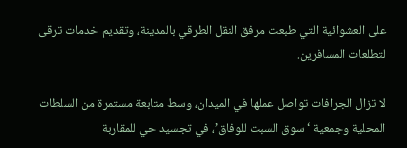على العشوائية التي طبعت مرفق النقل الطرقي بالمدينة، وتقديم خدمات ترقى لتطلعات المسافرين.

لا تزال الجرافات تواصل عملها في الميدان، وسط متابعة مستمرة من السلطات المحلية وجمعية ‘سوق السبت للوفاق’، في تجسيد حي للمقاربة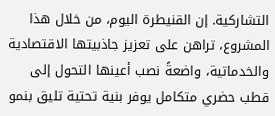التشاركية. إن القنيطرة اليوم، من خلال هذا المشروع، تراهن على تعزيز جاذبيتها الاقتصادية والخدماتية، واضعةً نصب أعينها التحول إلى قطب حضري متكامل يوفر بنية تحتية تليق بنمو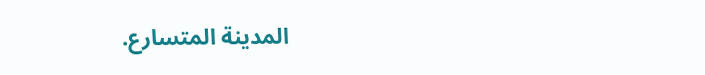المدينة المتسارع.